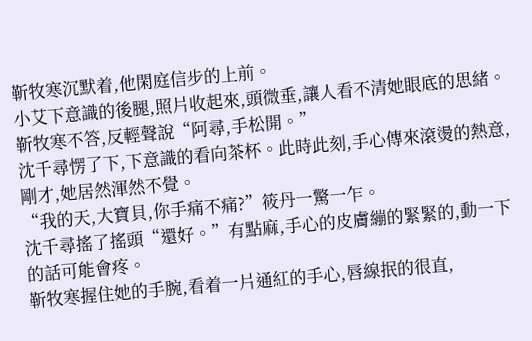靳牧寒沉默着,他閑庭信步的上前。
小艾下意識的後腿,照片收起來,頭微垂,讓人看不清她眼底的思緒。
靳牧寒不答,反輕聲說“阿尋,手松開。”
沈千尋愣了下,下意識的看向茶杯。此時此刻,手心傳來滾燙的熱意,剛才,她居然渾然不覺。
“我的天,大寶貝,你手痛不痛?”筱丹一驚一乍。
沈千尋搖了搖頭“還好。”有點麻,手心的皮膚繃的緊緊的,動一下的話可能會疼。
靳牧寒握住她的手腕,看着一片通紅的手心,唇線抿的很直,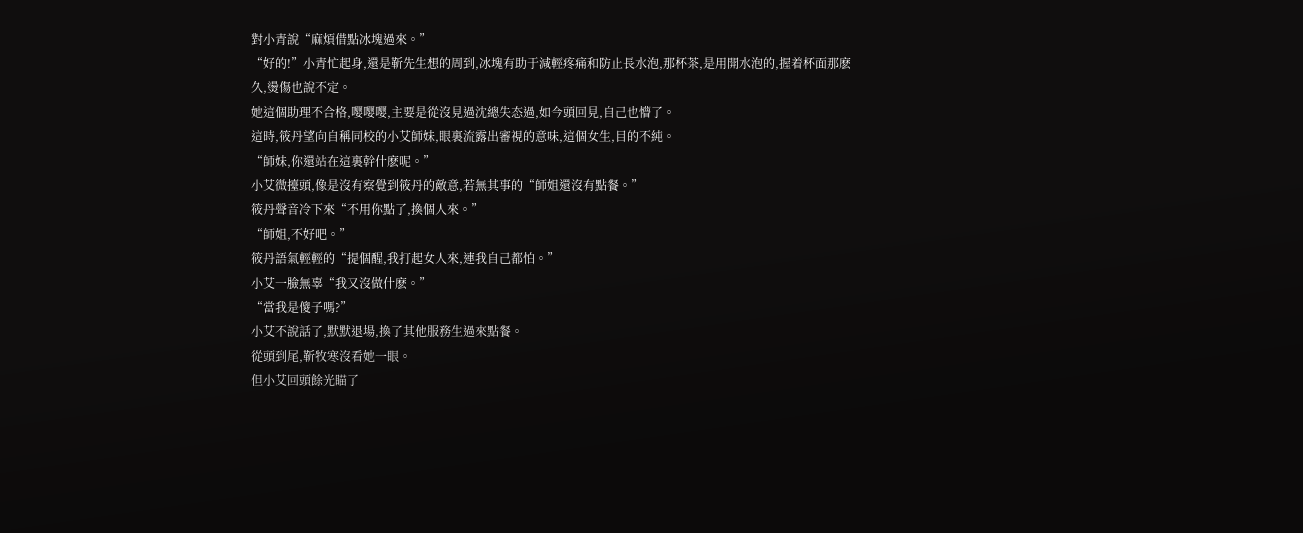對小青說“麻煩借點冰塊過來。”
“好的!”小青忙起身,還是靳先生想的周到,冰塊有助于減輕疼痛和防止長水泡,那杯茶,是用開水泡的,握着杯面那麽久,燙傷也說不定。
她這個助理不合格,嘤嘤嘤,主要是從沒見過沈總失态過,如今頭回見,自己也懵了。
這時,筱丹望向自稱同校的小艾師妹,眼裏流露出審視的意味,這個女生,目的不純。
“師妹,你還站在這裏幹什麽呢。”
小艾微擡頭,像是沒有察覺到筱丹的敵意,若無其事的“師姐還沒有點餐。”
筱丹聲音冷下來“不用你點了,換個人來。”
“師姐,不好吧。”
筱丹語氣輕輕的“提個醒,我打起女人來,連我自己都怕。”
小艾一臉無辜“我又沒做什麽。”
“當我是傻子嗎?”
小艾不說話了,默默退場,換了其他服務生過來點餐。
從頭到尾,靳牧寒沒看她一眼。
但小艾回頭餘光瞄了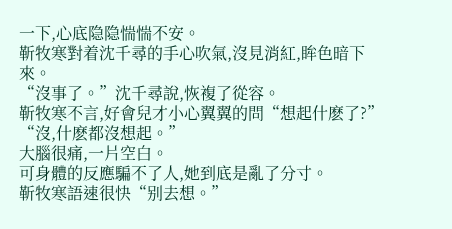一下,心底隐隐惴惴不安。
靳牧寒對着沈千尋的手心吹氣,沒見消紅,眸色暗下來。
“沒事了。”沈千尋說,恢複了從容。
靳牧寒不言,好會兒才小心翼翼的問“想起什麽了?”
“沒,什麽都沒想起。”
大腦很痛,一片空白。
可身體的反應騙不了人,她到底是亂了分寸。
靳牧寒語速很快“别去想。”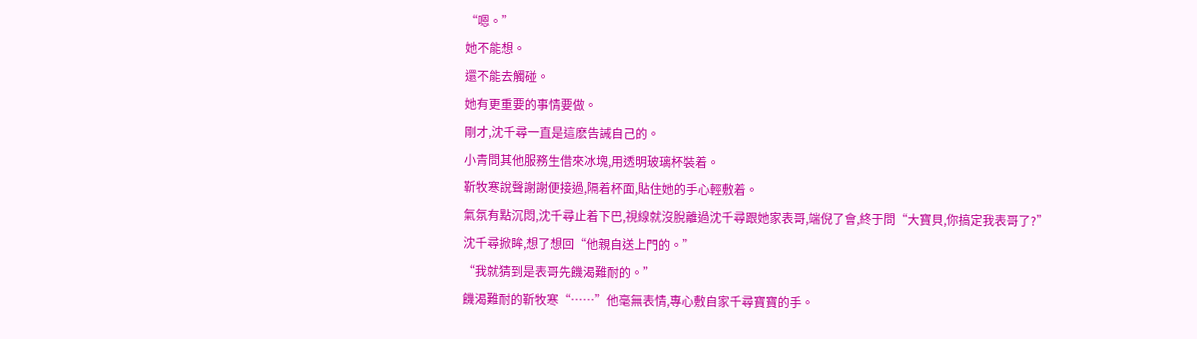“嗯。”
她不能想。
還不能去觸碰。
她有更重要的事情要做。
剛才,沈千尋一直是這麽告誡自己的。
小青問其他服務生借來冰塊,用透明玻璃杯裝着。
靳牧寒說聲謝謝便接過,隔着杯面,貼住她的手心輕敷着。
氣氛有點沉悶,沈千尋止着下巴,視線就沒脫離過沈千尋跟她家表哥,端倪了會,終于問“大寶貝,你搞定我表哥了?”
沈千尋掀眸,想了想回“他親自送上門的。”
“我就猜到是表哥先饑渴難耐的。”
饑渴難耐的靳牧寒“……”他毫無表情,專心敷自家千尋寶寶的手。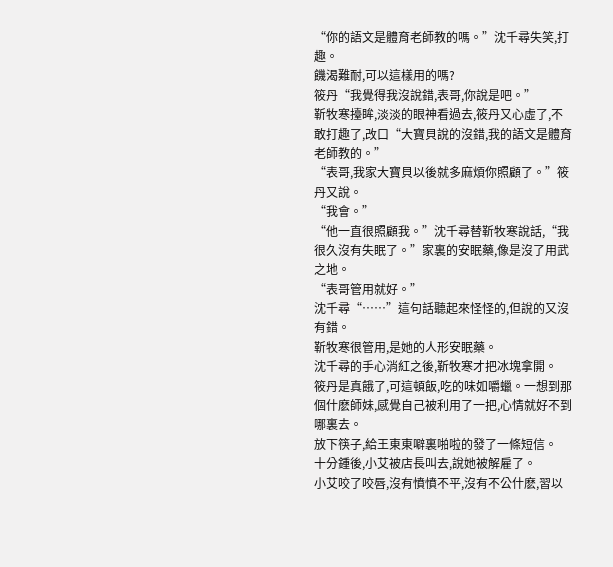“你的語文是體育老師教的嗎。”沈千尋失笑,打趣。
饑渴難耐,可以這樣用的嗎?
筱丹“我覺得我沒說錯,表哥,你說是吧。”
靳牧寒擡眸,淡淡的眼神看過去,筱丹又心虛了,不敢打趣了,改口“大寶貝說的沒錯,我的語文是體育老師教的。”
“表哥,我家大寶貝以後就多麻煩你照顧了。”筱丹又說。
“我會。”
“他一直很照顧我。”沈千尋替靳牧寒說話,“我很久沒有失眠了。”家裏的安眠藥,像是沒了用武之地。
“表哥管用就好。”
沈千尋“……”這句話聽起來怪怪的,但說的又沒有錯。
靳牧寒很管用,是她的人形安眠藥。
沈千尋的手心消紅之後,靳牧寒才把冰塊拿開。
筱丹是真餓了,可這頓飯,吃的味如嚼蠟。一想到那個什麽師妹,感覺自己被利用了一把,心情就好不到哪裏去。
放下筷子,給王東東噼裏啪啦的發了一條短信。
十分鍾後,小艾被店長叫去,說她被解雇了。
小艾咬了咬唇,沒有憤憤不平,沒有不公什麽,習以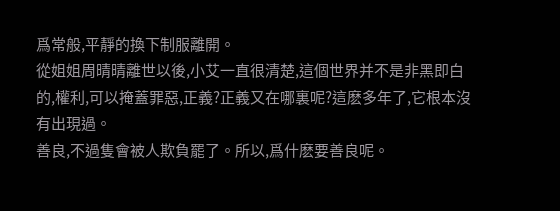爲常般,平靜的換下制服離開。
從姐姐周晴晴離世以後,小艾一直很清楚,這個世界并不是非黑即白的,權利,可以掩蓋罪惡,正義?正義又在哪裏呢?這麽多年了,它根本沒有出現過。
善良,不過隻會被人欺負罷了。所以,爲什麽要善良呢。